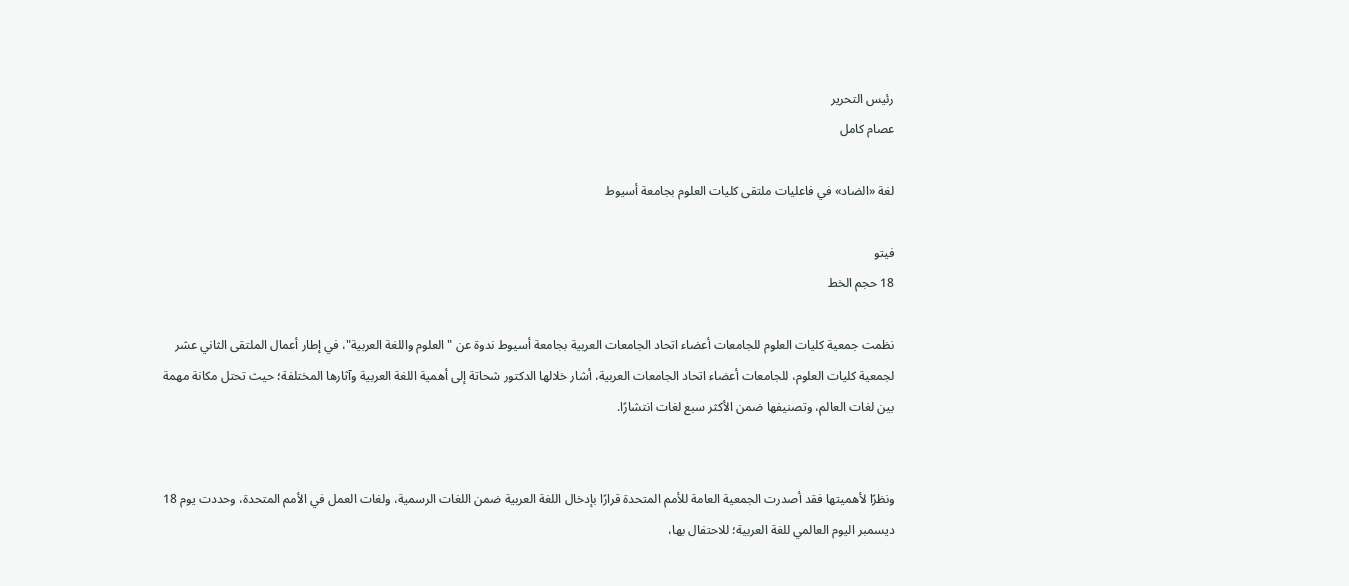رئيس التحرير
عصام كامل

لغة «الضاد» في فاعليات ملتقى كليات العلوم بجامعة أسيوط

فيتو
18 حجم الخط

نظمت جمعية كليات العلوم للجامعات أعضاء اتحاد الجامعات العربية بجامعة أسيوط ندوة عن "العلوم واللغة العربية"، في إطار أعمال الملتقى الثاني عشر لجمعية كليات العلوم، للجامعات أعضاء اتحاد الجامعات العربية، أشار خلالها الدكتور شحاتة إلى أهمية اللغة العربية وآثارها المختلفة؛ حيث تحتل مكانة مهمة بين لغات العالم، وتصنيفها ضمن الأكثر سبع لغات انتشارًا.


ونظرًا لأهميتها فقد أصدرت الجمعية العامة للأمم المتحدة قرارًا بإدخال اللغة العربية ضمن اللغات الرسمية، ولغات العمل في الأمم المتحدة، وحددت يوم 18 ديسمبر اليوم العالمي للغة العربية؛ للاحتفال بها،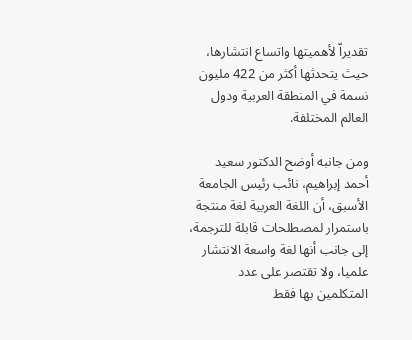تقديراّ لأهميتها واتساع انتشارها، حيث يتحدثها أكثر من 422 مليون نسمة في المنطقة العربية ودول العالم المختلفة.

ومن جانبه أوضح الدكتور سعيد أحمد إبراهيم، نائب رئيس الجامعة الأسبق، أن اللغة العربية لغة منتجة باستمرار لمصطلحات قابلة للترجمة، إلى جانب أنها لغة واسعة الانتشار علميا، ولا تقتصر على عدد المتكلمين بها فقط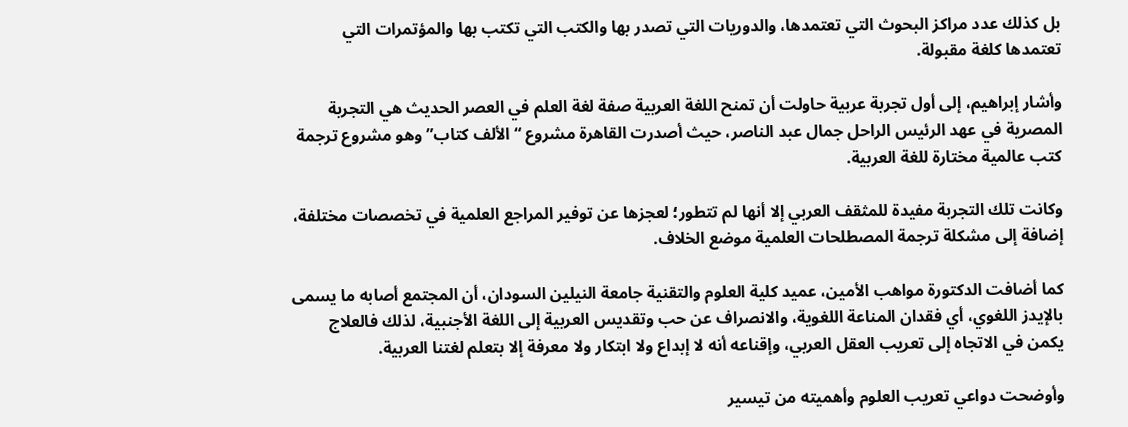بل كذلك عدد مراكز البحوث التي تعتمدها، والدوريات التي تصدر بها والكتب التي تكتب بها والمؤتمرات التي تعتمدها كلغة مقبولة.

وأشار إبراهيم، إلى أول تجربة عربية حاولت أن تمنح اللغة العربية صفة لغة العلم في العصر الحديث هي التجربة المصرية في عهد الرئيس الراحل جمال عبد الناصر، حيث أصدرت القاهرة مشروع “الألف كتاب” وهو مشروع ترجمة كتب عالمية مختارة للغة العربية.

وكانت تلك التجربة مفيدة للمثقف العربي إلا أنها لم تتطور؛ لعجزها عن توفير المراجع العلمية في تخصصات مختلفة، إضافة إلى مشكلة ترجمة المصطلحات العلمية موضع الخلاف.

كما أضافت الدكتورة مواهب الأمين، عميد كلية العلوم والتقنية جامعة النيلين السودان، أن المجتمع أصابه ما يسمى بالإيدز اللغوي، أي فقدان المناعة اللغوية، والانصراف عن حب وتقديس العربية إلى اللغة الأجنبية، لذلك فالعلاج يكمن في الاتجاه إلى تعريب العقل العربي، وإقناعه أنه لا إبداع ولا ابتكار ولا معرفة إلا بتعلم لغتنا العربية.

وأوضحت دواعي تعريب العلوم وأهميته من تيسير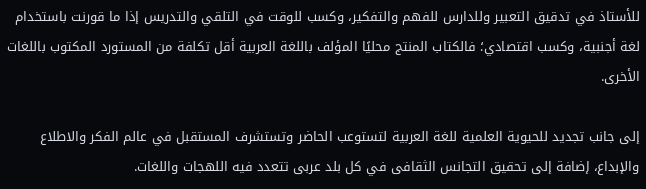للأستاذ في تدقيق التعبير وللدارس للفهم والتفكير، وكسب للوقت في التلقي والتدريس إذا ما قورنت باستخدام لغة أجنبية، وكسب اقتصادي؛ فالكتاب المنتج محليًا المؤلف باللغة العربية أقل تكلفة من المستورد المكتوب باللغات الأخرى.

إلى جانب تجديد للحيوية العلمية للغة العربية لتستوعب الحاضر وتستشرف المستقبل في عالم الفكر والاطلاع والإبداع، إضافة إلى تحقيق التجانس الثقافى في كل بلد عربى تتعدد فيه اللهجات واللغات.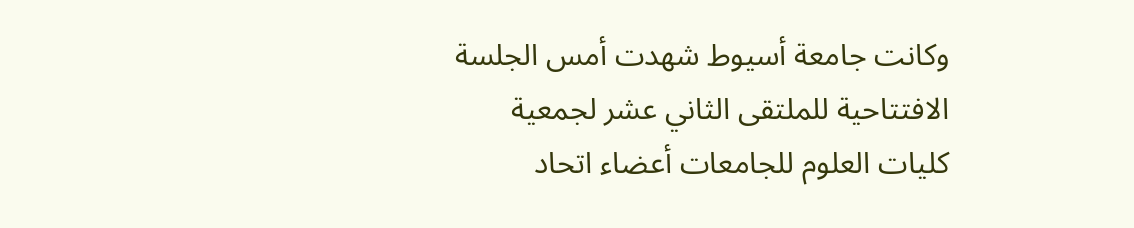وكانت جامعة أسيوط شهدت أمس الجلسة الافتتاحية للملتقى الثاني عشر لجمعية كليات العلوم للجامعات أعضاء اتحاد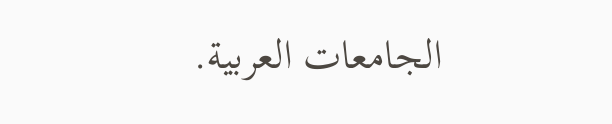الجامعات العربية.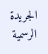الجريدة الرسمية